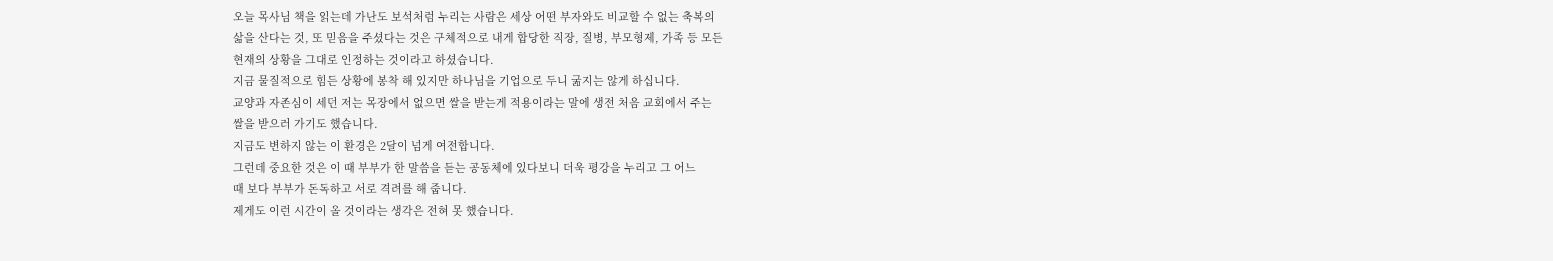오늘 목사님 책을 읽는데 가난도 보석처럼 누리는 사람은 세상 어떤 부자와도 비교할 수 없는 축복의
삶을 산다는 것, 또 믿음을 주셨다는 것은 구체적으로 내게 합당한 직장, 질병, 부모형제, 가족 등 모든
현재의 상황을 그대로 인정하는 것이라고 하셨습니다.
지금 물질적으로 힘든 상황에 봉착 해 있지만 하나님을 기업으로 두니 굶지는 않게 하십니다.
교양과 자존심이 세던 저는 목장에서 없으면 쌀을 받는게 적용이라는 말에 생전 처음 교회에서 주는
쌀을 받으러 가기도 했습니다.
지금도 변하지 않는 이 환경은 2달이 넘게 여전합니다.
그런데 중요한 것은 이 때 부부가 한 말씀을 듣는 공동체에 있다보니 더욱 평강을 누리고 그 어느
때 보다 부부가 돈독하고 서로 격려를 해 줍니다.
제게도 이런 시간이 올 것이라는 생각은 전혀 못 했습니다.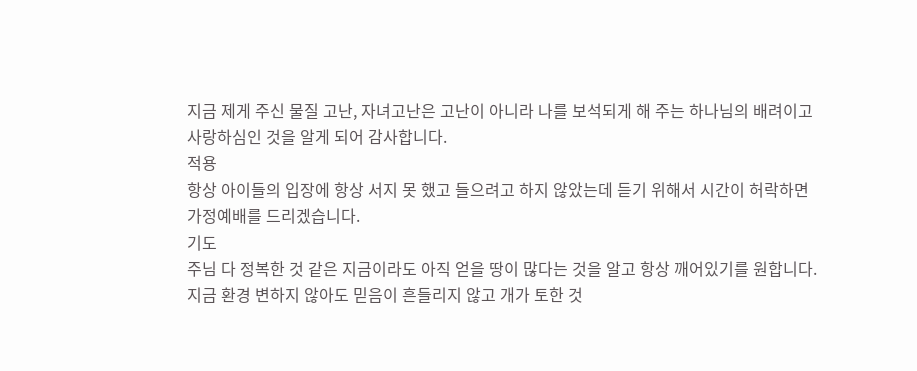지금 제게 주신 물질 고난, 자녀고난은 고난이 아니라 나를 보석되게 해 주는 하나님의 배려이고
사랑하심인 것을 알게 되어 감사합니다.
적용
항상 아이들의 입장에 항상 서지 못 했고 들으려고 하지 않았는데 듣기 위해서 시간이 허락하면
가정예배를 드리겠습니다.
기도
주님 다 정복한 것 같은 지금이라도 아직 얻을 땅이 많다는 것을 알고 항상 깨어있기를 원합니다.
지금 환경 변하지 않아도 믿음이 흔들리지 않고 개가 토한 것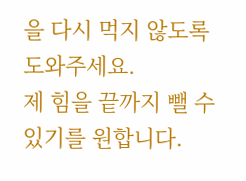을 다시 먹지 않도록 도와주세요.
제 힘을 끝까지 뺄 수 있기를 원합니다.